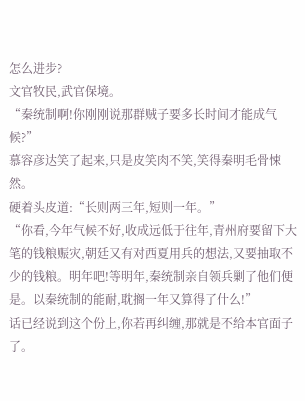怎么进步?
文官牧民,武官保境。
“秦统制啊!你刚刚说那群贼子要多长时间才能成气候?”
慕容彦达笑了起来,只是皮笑肉不笑,笑得秦明毛骨悚然。
硬着头皮道:“长则两三年,短则一年。”
“你看,今年气候不好,收成远低于往年,青州府要留下大笔的钱粮赈灾,朝廷又有对西夏用兵的想法,又要抽取不少的钱粮。明年吧!等明年,秦统制亲自领兵剿了他们便是。以秦统制的能耐,耽搁一年又算得了什么!”
话已经说到这个份上,你若再纠缠,那就是不给本官面子了。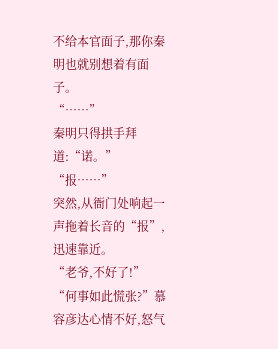不给本官面子,那你秦明也就别想着有面子。
“……”
秦明只得拱手拜道:“诺。”
“报……”
突然,从衙门处响起一声拖着长音的“报”,迅速靠近。
“老爷,不好了!”
“何事如此慌张?”慕容彦达心情不好,怒气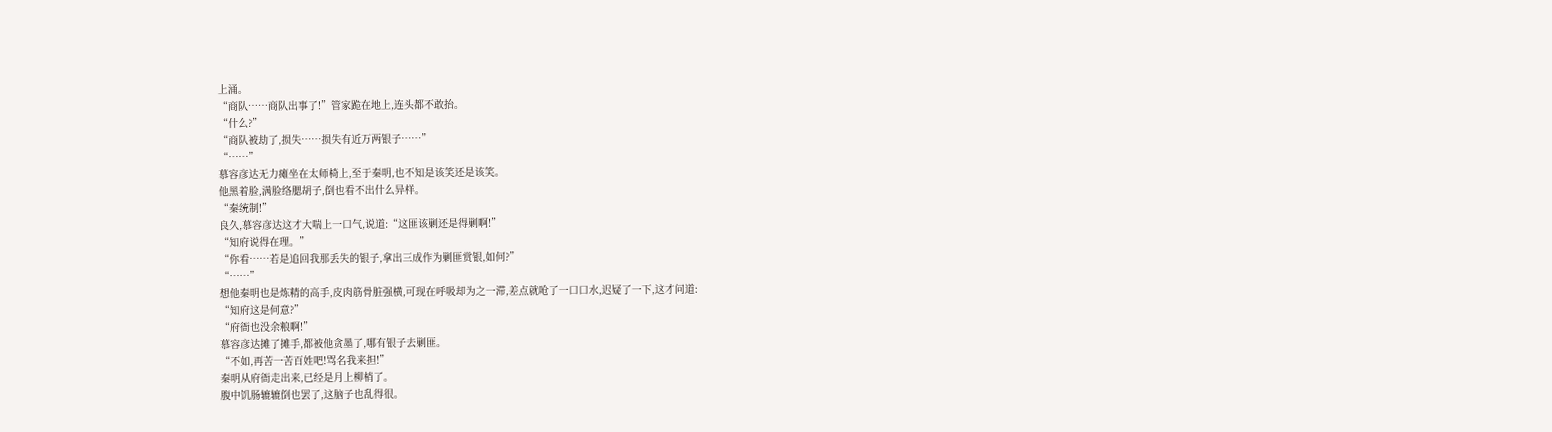上涌。
“商队……商队出事了!”管家跪在地上,连头都不敢抬。
“什么?”
“商队被劫了,损失……损失有近万两银子……”
“……”
慕容彦达无力瘫坐在太师椅上,至于秦明,也不知是该笑还是该笑。
他黑着脸,满脸络腮胡子,倒也看不出什么异样。
“秦统制!”
良久,慕容彦达这才大喘上一口气,说道:“这匪该剿还是得剿啊!”
“知府说得在理。”
“你看……若是追回我那丢失的银子,拿出三成作为剿匪赏银,如何?”
“……”
想他秦明也是炼精的高手,皮肉筋骨脏强横,可现在呼吸却为之一滞,差点就呛了一口口水,迟疑了一下,这才问道:
“知府这是何意?”
“府衙也没余粮啊!”
慕容彦达摊了摊手,都被他贪墨了,哪有银子去剿匪。
“不如,再苦一苦百姓吧!骂名我来担!”
秦明从府衙走出来,已经是月上柳梢了。
腹中饥肠辘辘倒也罢了,这脑子也乱得很。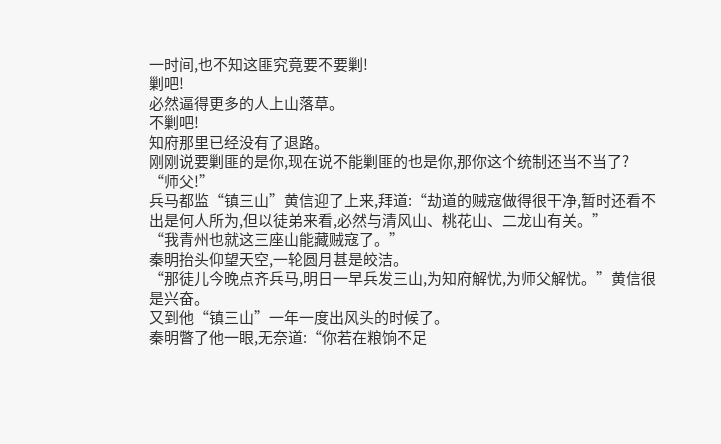一时间,也不知这匪究竟要不要剿!
剿吧!
必然逼得更多的人上山落草。
不剿吧!
知府那里已经没有了退路。
刚刚说要剿匪的是你,现在说不能剿匪的也是你,那你这个统制还当不当了?
“师父!”
兵马都监“镇三山”黄信迎了上来,拜道:“劫道的贼寇做得很干净,暂时还看不出是何人所为,但以徒弟来看,必然与清风山、桃花山、二龙山有关。”
“我青州也就这三座山能藏贼寇了。”
秦明抬头仰望天空,一轮圆月甚是皎洁。
“那徒儿今晚点齐兵马,明日一早兵发三山,为知府解忧,为师父解忧。”黄信很是兴奋。
又到他“镇三山”一年一度出风头的时候了。
秦明瞥了他一眼,无奈道:“你若在粮饷不足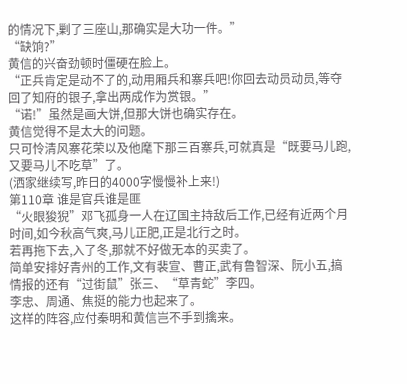的情况下,剿了三座山,那确实是大功一件。”
“缺饷?”
黄信的兴奋劲顿时僵硬在脸上。
“正兵肯定是动不了的,动用厢兵和寨兵吧!你回去动员动员,等夺回了知府的银子,拿出两成作为赏银。”
“诺!”虽然是画大饼,但那大饼也确实存在。
黄信觉得不是太大的问题。
只可怜清风寨花荣以及他麾下那三百寨兵,可就真是“既要马儿跑,又要马儿不吃草”了。
(洒家继续写,昨日的4000字慢慢补上来!)
第110章 谁是官兵谁是匪
“火眼狻猊”邓飞孤身一人在辽国主持敌后工作,已经有近两个月时间,如今秋高气爽,马儿正肥,正是北行之时。
若再拖下去,入了冬,那就不好做无本的买卖了。
简单安排好青州的工作,文有裴宣、曹正,武有鲁智深、阮小五,搞情报的还有“过街鼠”张三、“草青蛇”李四。
李忠、周通、焦挺的能力也起来了。
这样的阵容,应付秦明和黄信岂不手到擒来。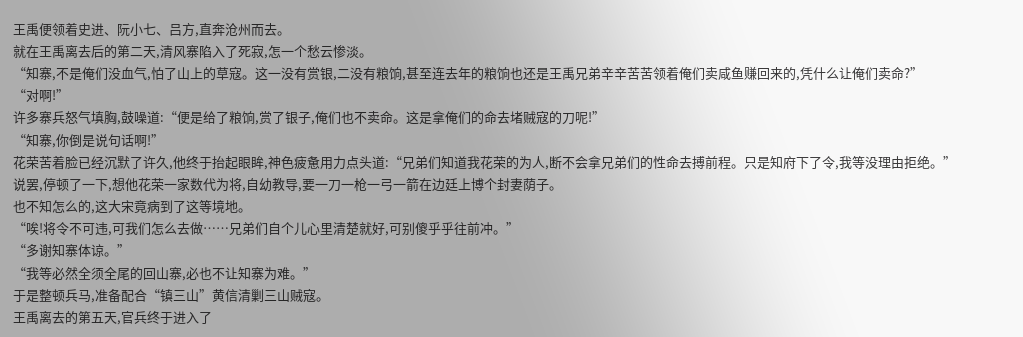王禹便领着史进、阮小七、吕方,直奔沧州而去。
就在王禹离去后的第二天,清风寨陷入了死寂,怎一个愁云惨淡。
“知寨,不是俺们没血气,怕了山上的草寇。这一没有赏银,二没有粮饷,甚至连去年的粮饷也还是王禹兄弟辛辛苦苦领着俺们卖咸鱼赚回来的,凭什么让俺们卖命?”
“对啊!”
许多寨兵怒气填胸,鼓噪道:“便是给了粮饷,赏了银子,俺们也不卖命。这是拿俺们的命去堵贼寇的刀呢!”
“知寨,你倒是说句话啊!”
花荣苦着脸已经沉默了许久,他终于抬起眼眸,神色疲惫用力点头道:“兄弟们知道我花荣的为人,断不会拿兄弟们的性命去搏前程。只是知府下了令,我等没理由拒绝。”
说罢,停顿了一下,想他花荣一家数代为将,自幼教导,要一刀一枪一弓一箭在边廷上博个封妻荫子。
也不知怎么的,这大宋竟病到了这等境地。
“唉!将令不可违,可我们怎么去做……兄弟们自个儿心里清楚就好,可别傻乎乎往前冲。”
“多谢知寨体谅。”
“我等必然全须全尾的回山寨,必也不让知寨为难。”
于是整顿兵马,准备配合“镇三山”黄信清剿三山贼寇。
王禹离去的第五天,官兵终于进入了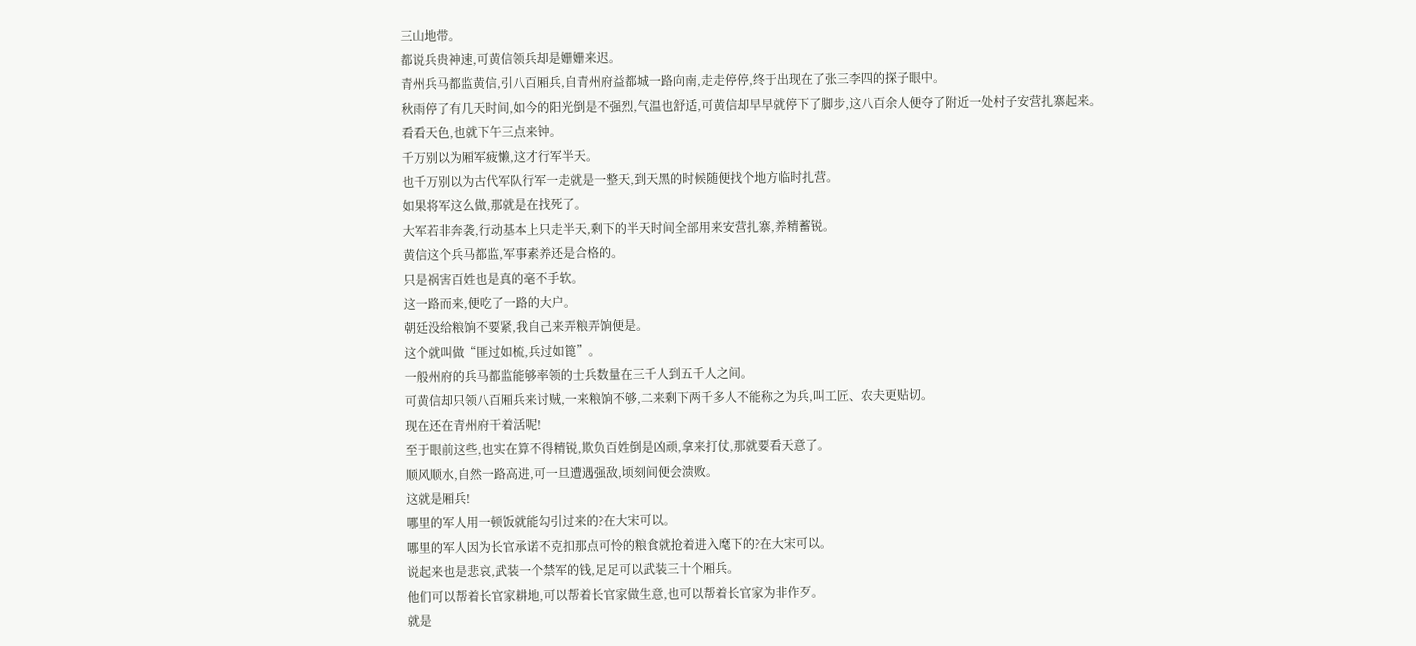三山地带。
都说兵贵神速,可黄信领兵却是姗姗来迟。
青州兵马都监黄信,引八百厢兵,自青州府益都城一路向南,走走停停,终于出现在了张三李四的探子眼中。
秋雨停了有几天时间,如今的阳光倒是不强烈,气温也舒适,可黄信却早早就停下了脚步,这八百余人便夺了附近一处村子安营扎寨起来。
看看天色,也就下午三点来钟。
千万别以为厢军疲懒,这才行军半天。
也千万别以为古代军队行军一走就是一整天,到天黑的时候随便找个地方临时扎营。
如果将军这么做,那就是在找死了。
大军若非奔袭,行动基本上只走半天,剩下的半天时间全部用来安营扎寨,养精蓄锐。
黄信这个兵马都监,军事素养还是合格的。
只是祸害百姓也是真的毫不手软。
这一路而来,便吃了一路的大户。
朝廷没给粮饷不要紧,我自己来弄粮弄饷便是。
这个就叫做“匪过如梳,兵过如篦”。
一般州府的兵马都监能够率领的士兵数量在三千人到五千人之间。
可黄信却只领八百厢兵来讨贼,一来粮饷不够,二来剩下两千多人不能称之为兵,叫工匠、农夫更贴切。
现在还在青州府干着活呢!
至于眼前这些,也实在算不得精锐,欺负百姓倒是凶顽,拿来打仗,那就要看天意了。
顺风顺水,自然一路高进,可一旦遭遇强敌,顷刻间便会溃败。
这就是厢兵!
哪里的军人用一顿饭就能勾引过来的?在大宋可以。
哪里的军人因为长官承诺不克扣那点可怜的粮食就抢着进入麾下的?在大宋可以。
说起来也是悲哀,武装一个禁军的钱,足足可以武装三十个厢兵。
他们可以帮着长官家耕地,可以帮着长官家做生意,也可以帮着长官家为非作歹。
就是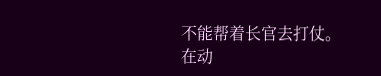不能帮着长官去打仗。
在动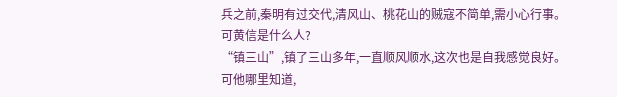兵之前,秦明有过交代,清风山、桃花山的贼寇不简单,需小心行事。
可黄信是什么人?
“镇三山”,镇了三山多年,一直顺风顺水,这次也是自我感觉良好。
可他哪里知道,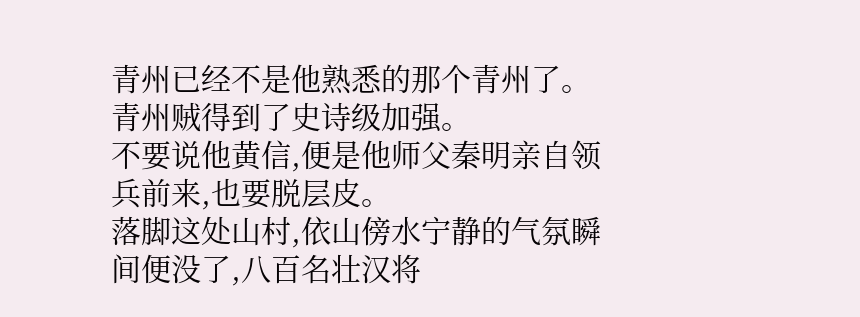青州已经不是他熟悉的那个青州了。
青州贼得到了史诗级加强。
不要说他黄信,便是他师父秦明亲自领兵前来,也要脱层皮。
落脚这处山村,依山傍水宁静的气氛瞬间便没了,八百名壮汉将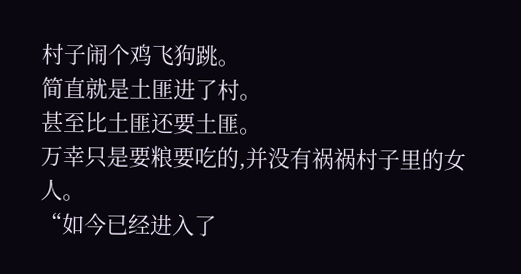村子闹个鸡飞狗跳。
简直就是土匪进了村。
甚至比土匪还要土匪。
万幸只是要粮要吃的,并没有祸祸村子里的女人。
“如今已经进入了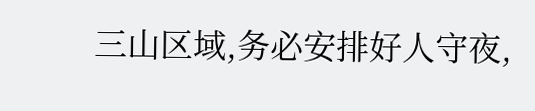三山区域,务必安排好人守夜,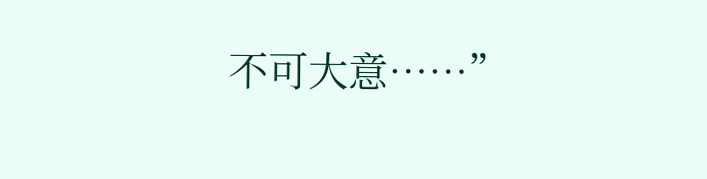不可大意……”